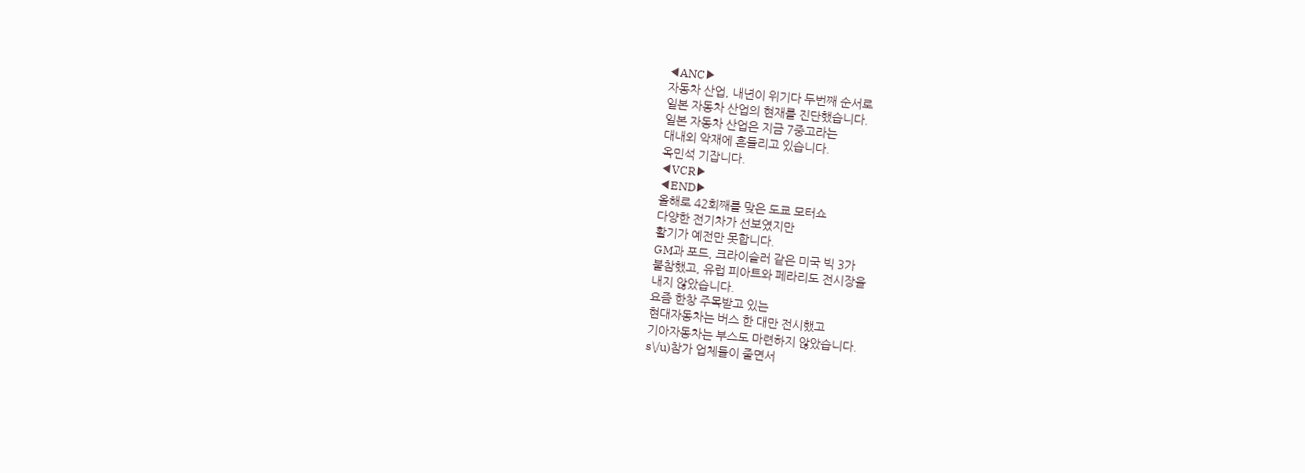◀ANC▶
자동차 산업, 내년이 위기다 두번째 순서로
일본 자동차 산업의 현재를 진단했습니다.
일본 자동차 산업은 지금 7중고라는
대내외 악재에 흔들리고 있습니다.
옥민석 기잡니다.
◀VCR▶
◀END▶
올해로 42회째를 맞은 도쿄 모터쇼
다양한 전기차가 선보였지만
활기가 예전만 못합니다.
GM과 포드, 크라이슬러 같은 미국 빅 3가
불참했고, 유럽 피아트와 페라리도 전시장을
내지 않았습니다.
요즘 한창 주목받고 있는
현대자동차는 버스 한 대만 전시했고
기아자동차는 부스도 마련하지 않았습니다.
s\/u)참가 업체들이 줄면서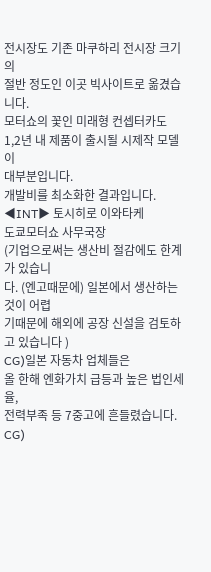전시장도 기존 마쿠하리 전시장 크기의
절반 정도인 이곳 빅사이트로 옮겼습니다.
모터쇼의 꽃인 미래형 컨셉터카도
1,2년 내 제품이 출시될 시제작 모델이
대부분입니다.
개발비를 최소화한 결과입니다.
◀INT▶ 토시히로 이와타케
도쿄모터쇼 사무국장
(기업으로써는 생산비 절감에도 한계가 있습니
다. (엔고때문에) 일본에서 생산하는 것이 어렵
기때문에 해외에 공장 신설을 검토하고 있습니다 )
CG)일본 자동차 업체들은
올 한해 엔화가치 급등과 높은 법인세율,
전력부족 등 7중고에 흔들렸습니다.
CG)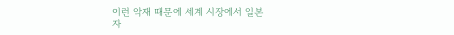이런 악재 때문에 세계 시장에서 일본
자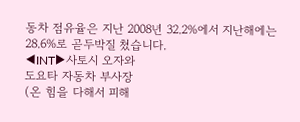동차 점유율은 지난 2008년 32.2%에서 지난해에는 28.6%로 곧두박질 쳤습니다.
◀INT▶사토시 오자와
도요타 자동차 부사장
(온 힘을 다해서 피해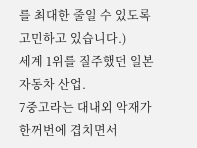를 최대한 줄일 수 있도록 고민하고 있습니다.)
세계 1위를 질주했던 일본 자동차 산업.
7중고라는 대내외 악재가 한꺼번에 겹치면서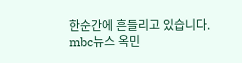한순간에 흔들리고 있습니다.
mbc뉴스 옥민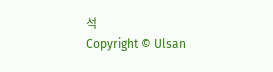석
Copyright © Ulsan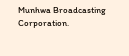Munhwa Broadcasting Corporation.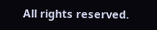All rights reserved.